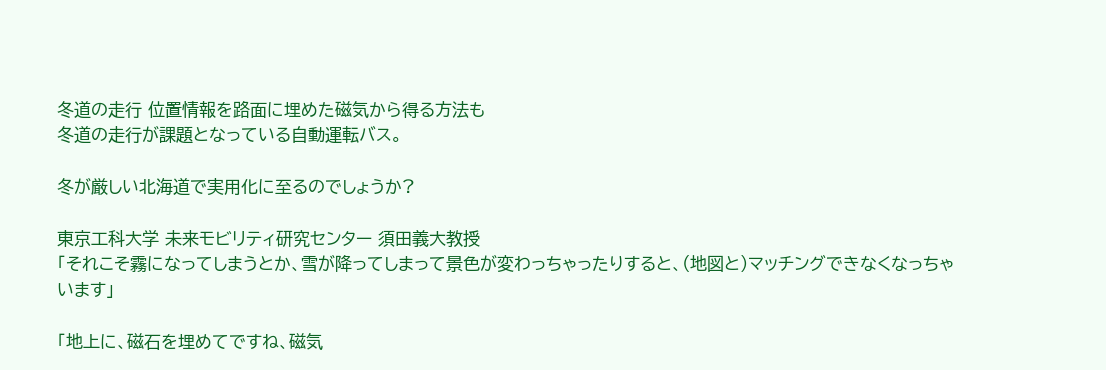冬道の走行 位置情報を路面に埋めた磁気から得る方法も
冬道の走行が課題となっている自動運転バス。

冬が厳しい北海道で実用化に至るのでしょうか?

東京工科大学 未来モビリティ研究センター 須田義大教授
「それこそ霧になってしまうとか、雪が降ってしまって景色が変わっちゃったりすると、(地図と)マッチングできなくなっちゃいます」

「地上に、磁石を埋めてですね、磁気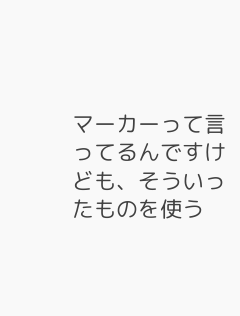マーカーって言ってるんですけども、そういったものを使う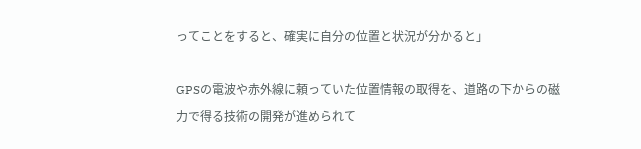ってことをすると、確実に自分の位置と状況が分かると」

GPSの電波や赤外線に頼っていた位置情報の取得を、道路の下からの磁力で得る技術の開発が進められて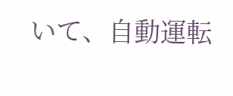いて、自動運転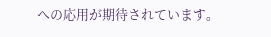への応用が期待されています。